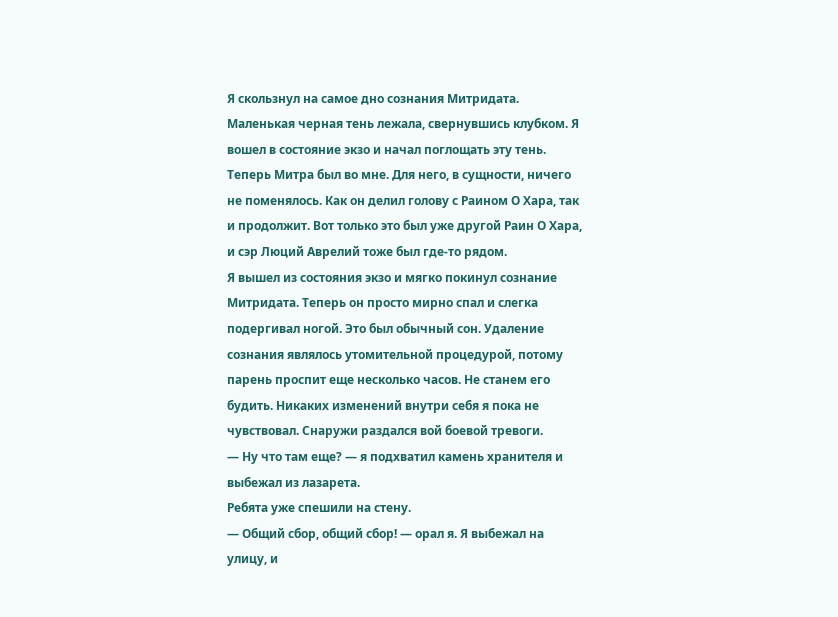Я скользнул на самое дно сознания Митридата. Маленькая черная тень лежала, свернувшись клубком. Я вошел в состояние экзо и начал поглощать эту тень. Теперь Митра был во мне. Для него, в сущности, ничего не поменялось. Как он делил голову с Раином О Хара, так и продолжит. Вот только это был уже другой Раин О Хара, и сэр Люций Аврелий тоже был где-то рядом.
Я вышел из состояния экзо и мягко покинул сознание Митридата. Теперь он просто мирно спал и слегка подергивал ногой. Это был обычный сон. Удаление сознания являлось утомительной процедурой, потому парень проспит еще несколько часов. Не станем его будить. Никаких изменений внутри себя я пока не чувствовал. Снаружи раздался вой боевой тревоги.
— Ну что там еще? — я подхватил камень хранителя и выбежал из лазарета.
Ребята уже спешили на стену.
— Общий сбор, общий сбор! — орал я. Я выбежал на улицу, и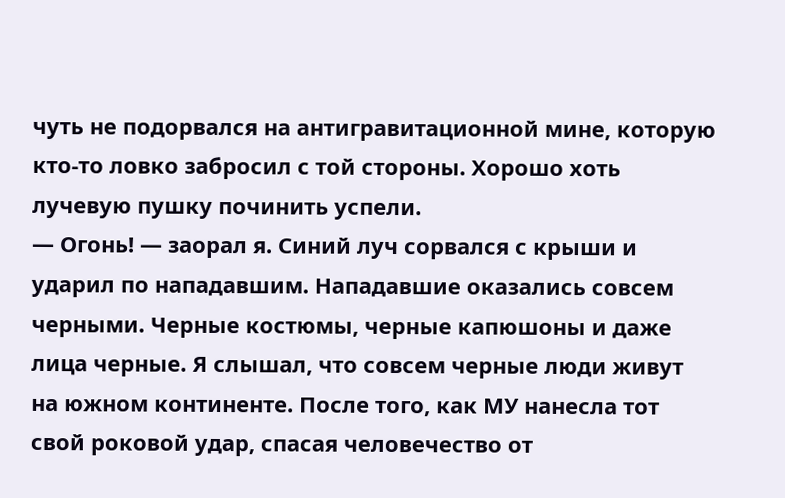чуть не подорвался на антигравитационной мине, которую кто-то ловко забросил с той стороны. Хорошо хоть лучевую пушку починить успели.
— Огонь! — заорал я. Синий луч сорвался с крыши и ударил по нападавшим. Нападавшие оказались совсем черными. Черные костюмы, черные капюшоны и даже лица черные. Я слышал, что совсем черные люди живут на южном континенте. После того, как МУ нанесла тот свой роковой удар, спасая человечество от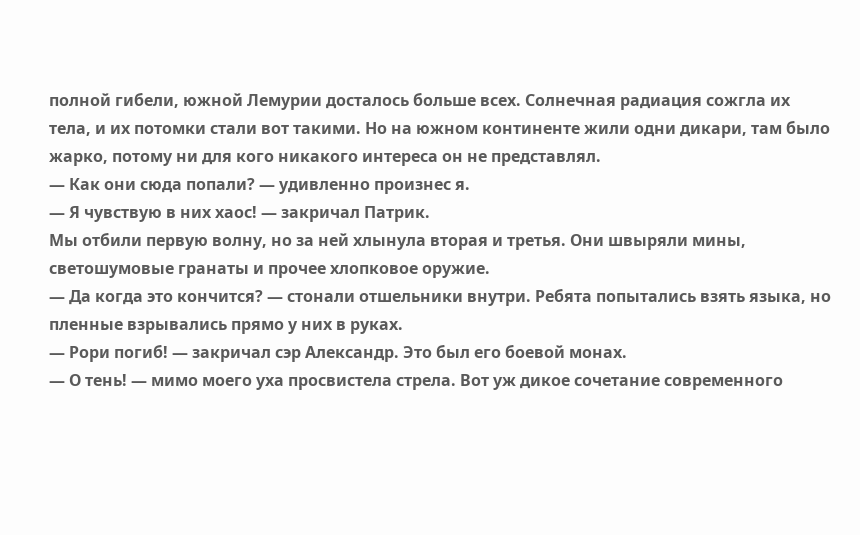полной гибели, южной Лемурии досталось больше всех. Солнечная радиация сожгла их тела, и их потомки стали вот такими. Но на южном континенте жили одни дикари, там было жарко, потому ни для кого никакого интереса он не представлял.
— Как они сюда попали? — удивленно произнес я.
— Я чувствую в них хаос! — закричал Патрик.
Мы отбили первую волну, но за ней хлынула вторая и третья. Они швыряли мины, светошумовые гранаты и прочее хлопковое оружие.
— Да когда это кончится? — стонали отшельники внутри. Ребята попытались взять языка, но пленные взрывались прямо у них в руках.
— Рори погиб! — закричал сэр Александр. Это был его боевой монах.
— О тень! — мимо моего уха просвистела стрела. Вот уж дикое сочетание современного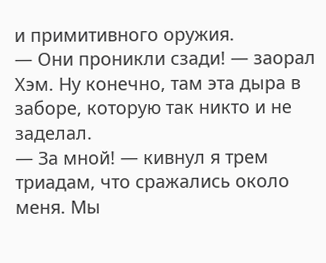и примитивного оружия.
— Они проникли сзади! — заорал Хэм. Ну конечно, там эта дыра в заборе, которую так никто и не заделал.
— За мной! — кивнул я трем триадам, что сражались около меня. Мы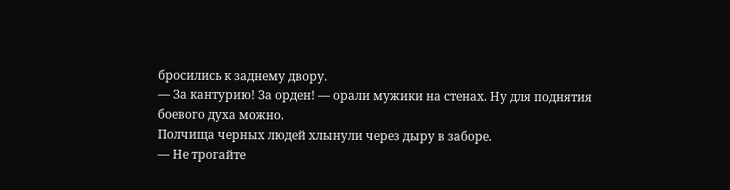бросились к заднему двору.
— За кантурию! За орден! — орали мужики на стенах. Ну для поднятия боевого духа можно.
Полчища черных людей хлынули через дыру в заборе.
— Не трогайте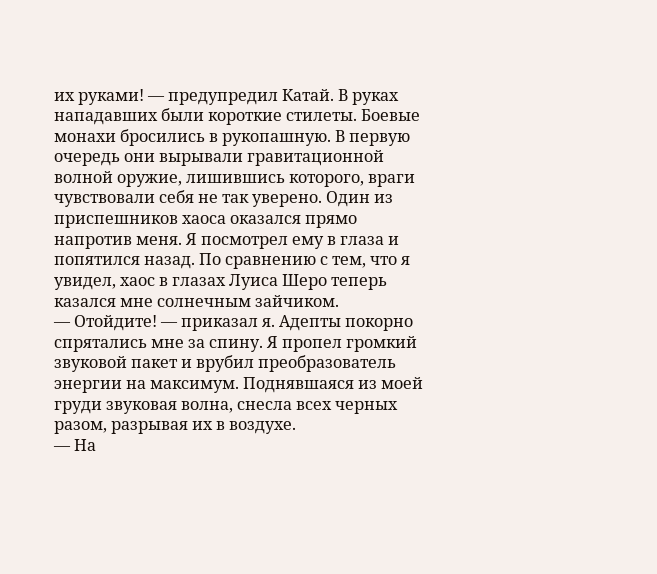их руками! — предупредил Катай. В руках нападавших были короткие стилеты. Боевые монахи бросились в рукопашную. В первую очередь они вырывали гравитационной волной оружие, лишившись которого, враги чувствовали себя не так уверено. Один из приспешников хаоса оказался прямо напротив меня. Я посмотрел ему в глаза и попятился назад. По сравнению с тем, что я увидел, хаос в глазах Луиса Шеро теперь казался мне солнечным зайчиком.
— Отойдите! — приказал я. Адепты покорно спрятались мне за спину. Я пропел громкий звуковой пакет и врубил преобразователь энергии на максимум. Поднявшаяся из моей груди звуковая волна, снесла всех черных разом, разрывая их в воздухе.
— На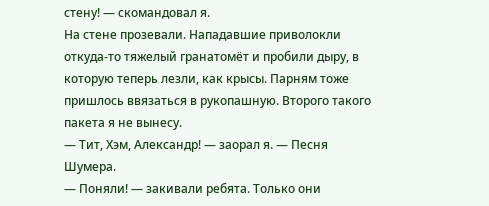стену! — скомандовал я.
На стене прозевали. Нападавшие приволокли откуда-то тяжелый гранатомёт и пробили дыру, в которую теперь лезли, как крысы. Парням тоже пришлось ввязаться в рукопашную. Второго такого пакета я не вынесу.
— Тит, Хэм, Александр! — заорал я. — Песня Шумера.
— Поняли! — закивали ребята. Только они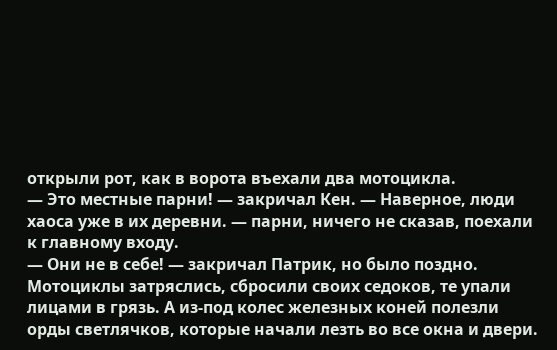открыли рот, как в ворота въехали два мотоцикла.
— Это местные парни! — закричал Кен. — Наверное, люди хаоса уже в их деревни. — парни, ничего не сказав, поехали к главному входу.
— Они не в себе! — закричал Патрик, но было поздно.
Мотоциклы затряслись, сбросили своих седоков, те упали лицами в грязь. А из-под колес железных коней полезли орды светлячков, которые начали лезть во все окна и двери.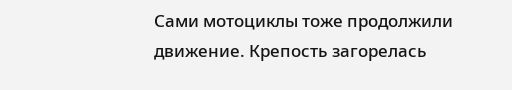Сами мотоциклы тоже продолжили движение. Крепость загорелась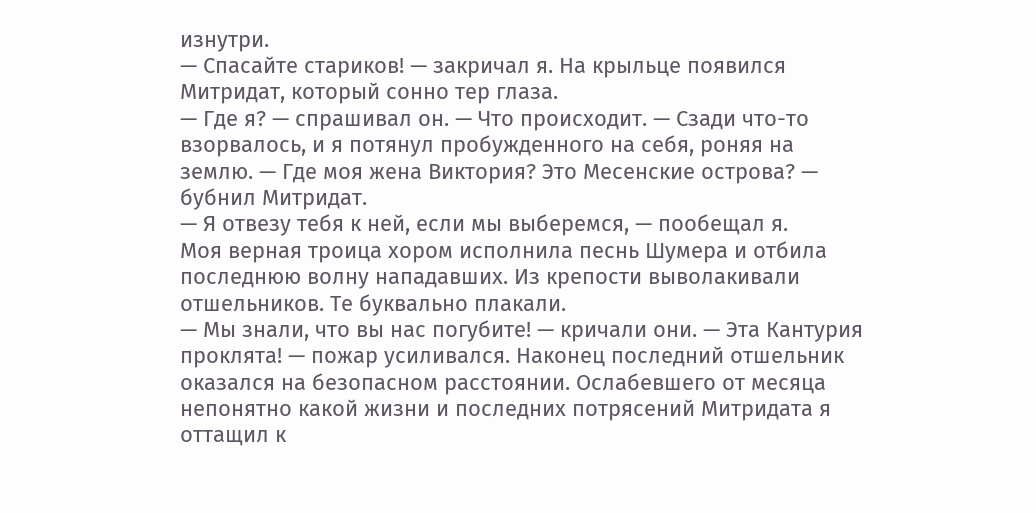изнутри.
— Спасайте стариков! — закричал я. На крыльце появился Митридат, который сонно тер глаза.
— Где я? — спрашивал он. — Что происходит. — Сзади что-то взорвалось, и я потянул пробужденного на себя, роняя на землю. — Где моя жена Виктория? Это Месенские острова? — бубнил Митридат.
— Я отвезу тебя к ней, если мы выберемся, — пообещал я.
Моя верная троица хором исполнила песнь Шумера и отбила последнюю волну нападавших. Из крепости выволакивали отшельников. Те буквально плакали.
— Мы знали, что вы нас погубите! — кричали они. — Эта Кантурия проклята! — пожар усиливался. Наконец последний отшельник оказался на безопасном расстоянии. Ослабевшего от месяца непонятно какой жизни и последних потрясений Митридата я оттащил к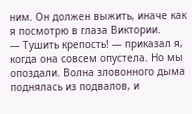ним. Он должен выжить, иначе как я посмотрю в глаза Виктории.
— Тушить крепость! — приказал я, когда она совсем опустела. Но мы опоздали. Волна зловонного дыма поднялась из подвалов, и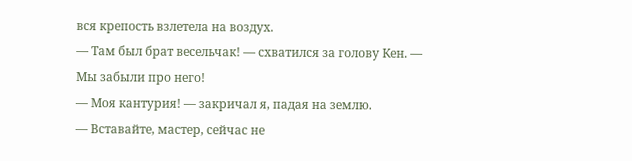вся крепость взлетела на воздух.
— Там был брат весельчак! — схватился за голову Кен. — Мы забыли про него!
— Моя кантурия! — закричал я, падая на землю.
— Вставайте, мастер, сейчас не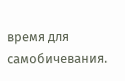время для самобичевания.